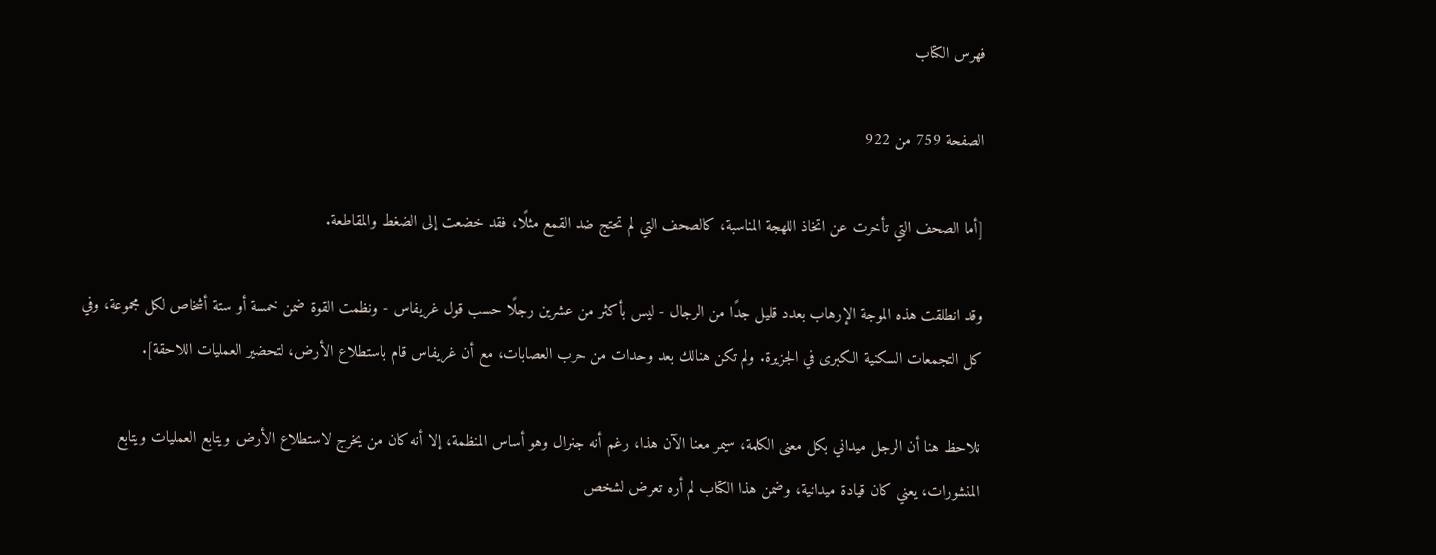فهرس الكتاب

الصفحة 759 من 922

[أما الصحف التي تأخرت عن اتخاذ اللهجة المناسبة، كالصحف التي لم تحتج ضد القمع مثلًا، فقد خضعت إلى الضغط والمقاطعة.

وقد انطلقت هذه الموجة الإرهاب بعدد قليل جدًا من الرجال - ليس بأكثر من عشرين رجلًا حسب قول غريفاس - ونظمت القوة ضمن خمسة أو ستة أشخاص لكل مجموعة، وفي كل التجمعات السكنية الكبرى في الجزيرة. ولم تكن هنالك بعد وحدات من حرب العصابات، مع أن غريفاس قام باستطلاع الأرض، لتحضير العمليات اللاحقة].

نلاحظ هنا أن الرجل ميداني بكل معنى الكلمة، سيمر معنا الآن هذا، رغم أنه جنرال وهو أساس المنظمة، إلا أنه كان من يخرج لاستطلاع الأرض ويتابع العمليات ويتابع المنشورات، يعني كان قيادة ميدانية، وضمن هذا الكتاب لم أره تعرض لشخص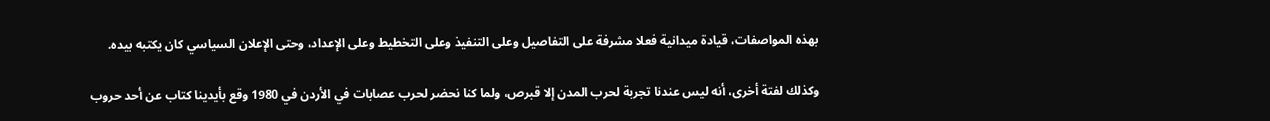بهذه المواصفات، قيادة ميدانية فعلا مشرفة على التفاصيل وعلى التنفيذ وعلى التخطيط وعلى الإعداد، وحتى الإعلان السياسي كان يكتبه بيده.

وكذلك لفتة أخرى، أنه ليس عندنا تجربة لحرب المدن إلا قبرص، ولما كنا نحضر لحرب عصابات في الأردن في 1980 وقع بأيدينا كتاب عن أحد حروب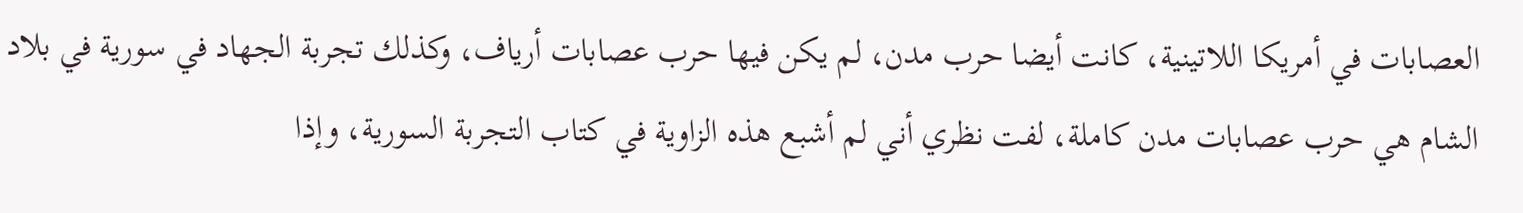العصابات في أمريكا اللاتينية، كانت أيضا حرب مدن، لم يكن فيها حرب عصابات أرياف، وكذلك تجربة الجهاد في سورية في بلاد الشام هي حرب عصابات مدن كاملة، لفت نظري أني لم أشبع هذه الزاوية في كتاب التجربة السورية، وإذا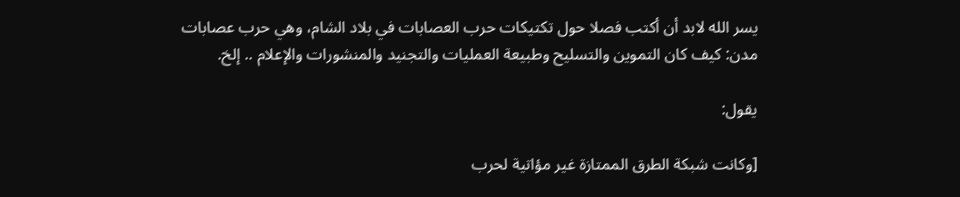يسر الله لابد أن أكتب فصلا حول تكتيكات حرب العصابات في بلاد الشام، وهي حرب عصابات مدن: كيف كان التموين والتسليح وطبيعة العمليات والتجنيد والمنشورات والإعلام .. إلخ.

يقول:

[وكانت شبكة الطرق الممتازة غير مؤاتية لحرب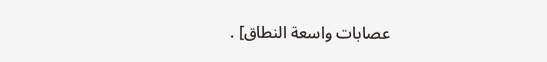عصابات واسعة النطاق] .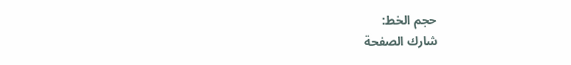حجم الخط:
شارك الصفحة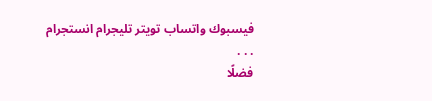فيسبوك واتساب تويتر تليجرام انستجرام
. . .
فضلًا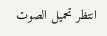انتظر تحميل الصوت